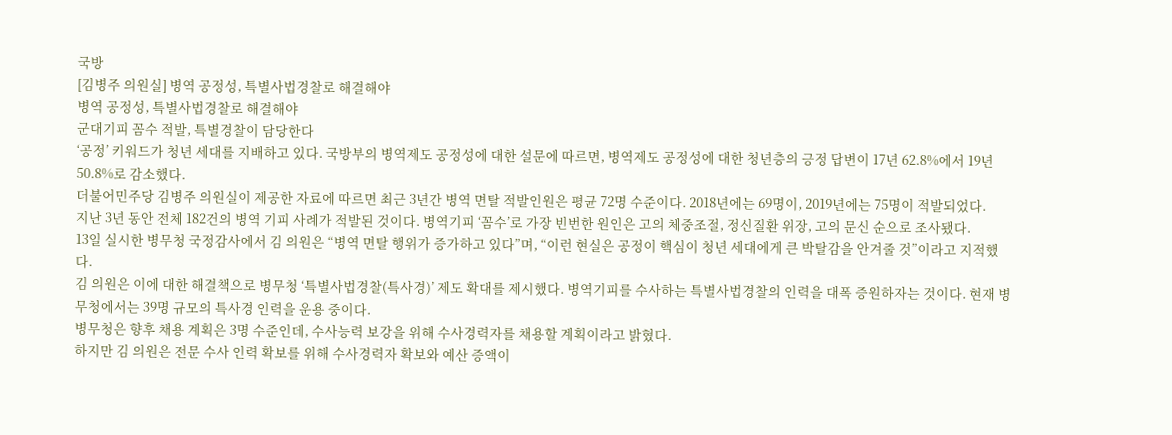국방
[김병주 의원실] 병역 공정성, 특별사법경찰로 해결해야
병역 공정성, 특별사법경찰로 해결해야
군대기피 꼼수 적발, 특별경찰이 담당한다
‘공정’ 키워드가 청년 세대를 지배하고 있다. 국방부의 병역제도 공정성에 대한 설문에 따르면, 병역제도 공정성에 대한 청년층의 긍정 답변이 17년 62.8%에서 19년 50.8%로 감소했다.
더불어민주당 김병주 의원실이 제공한 자료에 따르면 최근 3년간 병역 면탈 적발인원은 평균 72명 수준이다. 2018년에는 69명이, 2019년에는 75명이 적발되었다.
지난 3년 동안 전체 182건의 병역 기피 사례가 적발된 것이다. 병역기피 ‘꼼수’로 가장 빈번한 원인은 고의 체중조절, 정신질환 위장, 고의 문신 순으로 조사됐다.
13일 실시한 병무청 국정감사에서 김 의원은 “병역 면탈 행위가 증가하고 있다”며, “이런 현실은 공정이 핵심이 청년 세대에게 큰 박탈감을 안겨줄 것”이라고 지적했다.
김 의원은 이에 대한 해결책으로 병무청 ‘특별사법경찰(특사경)’ 제도 확대를 제시했다. 병역기피를 수사하는 특별사법경찰의 인력을 대폭 증원하자는 것이다. 현재 병무청에서는 39명 규모의 특사경 인력을 운용 중이다.
병무청은 향후 채용 계획은 3명 수준인데, 수사능력 보강을 위해 수사경력자를 채용할 계획이라고 밝혔다.
하지만 김 의원은 전문 수사 인력 확보를 위해 수사경력자 확보와 예산 증액이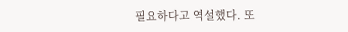필요하다고 역설했다. 또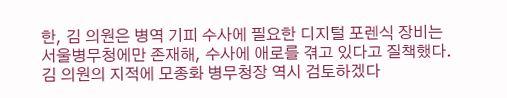한, 김 의원은 병역 기피 수사에 필요한 디지털 포렌식 장비는 서울병무청에만 존재해, 수사에 애로를 겪고 있다고 질책했다.
김 의원의 지적에 모종화 병무청장 역시 검토하겠다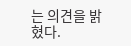는 의견을 밝혔다.